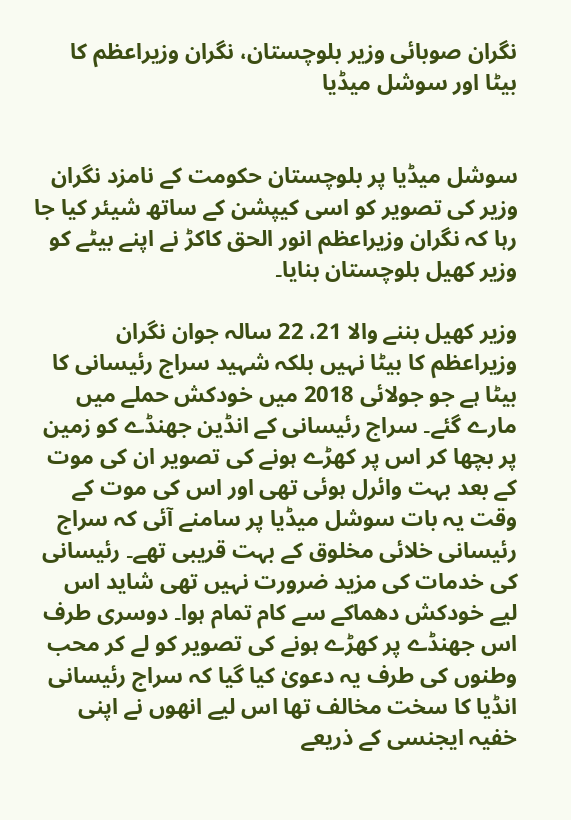نگران صوبائی وزیر بلوچستان، نگران وزیراعظم کا بیٹا اور سوشل میڈیا


سوشل میڈیا پر بلوچستان حکومت کے نامزد نگران وزیر کی تصویر کو اسی کیپشن کے ساتھ شیئر کیا جا رہا کہ نگران وزیراعظم انور الحق کاکڑ نے اپنے بیٹے کو وزیر کھیل بلوچستان بنایا۔

وزیر کھیل بننے والا 21، 22 سالہ جوان نگران وزیراعظم کا بیٹا نہیں بلکہ شہید سراج رئیسانی کا بیٹا ہے جو جولائی 2018 میں خودکش حملے میں مارے گئے۔ سراج رئیسانی کے انڈین جھنڈے کو زمین پر بچھا کر اس پر کھڑے ہونے کی تصویر ان کی موت کے بعد بہت وائرل ہوئی تھی اور اس کی موت کے وقت یہ بات سوشل میڈیا پر سامنے آئی کہ سراج رئیسانی خلائی مخلوق کے بہت قریبی تھے۔ رئیسانی کی خدمات کی مزید ضرورت نہیں تھی شاید اس لیے خودکش دھماکے سے کام تمام ہوا۔ دوسری طرف اس جھنڈے پر کھڑے ہونے کی تصویر کو لے کر محب وطنوں کی طرف یہ دعویٰ کیا گیا کہ سراج رئیسانی انڈیا کا سخت مخالف تھا اس لیے انھوں نے اپنی خفیہ ایجنسی کے ذریعے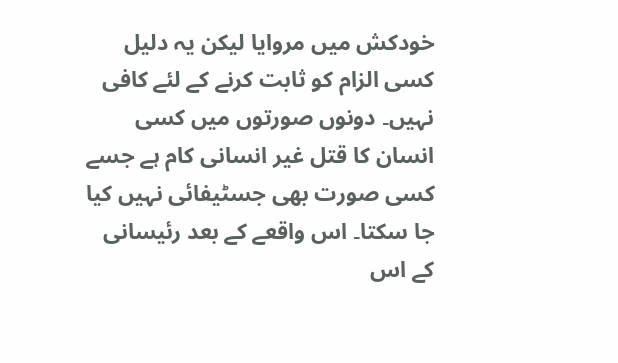خودکش میں مروایا لیکن یہ دلیل کسی الزام کو ثابت کرنے کے لئے کافی نہیں۔ دونوں صورتوں میں کسی انسان کا قتل غیر انسانی کام ہے جسے کسی صورت بھی جسٹیفائی نہیں کیا جا سکتا۔ اس واقعے کے بعد رئیسانی کے اس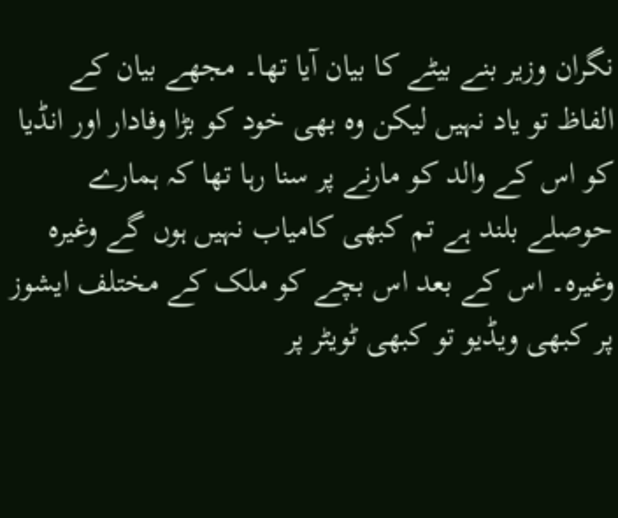نگران وزیر بنے بیٹے کا بیان آیا تھا۔ مجھے بیان کے الفاظ تو یاد نہیں لیکن وہ بھی خود کو بڑا وفادار اور انڈیا کو اس کے والد کو مارنے پر سنا رہا تھا کہ ہمارے حوصلے بلند ہے تم کبھی کامیاب نہیں ہوں گے وغیرہ وغیرہ۔ اس کے بعد اس بچے کو ملک کے مختلف ایشوز پر کبھی ویڈیو تو کبھی ٹویٹر پر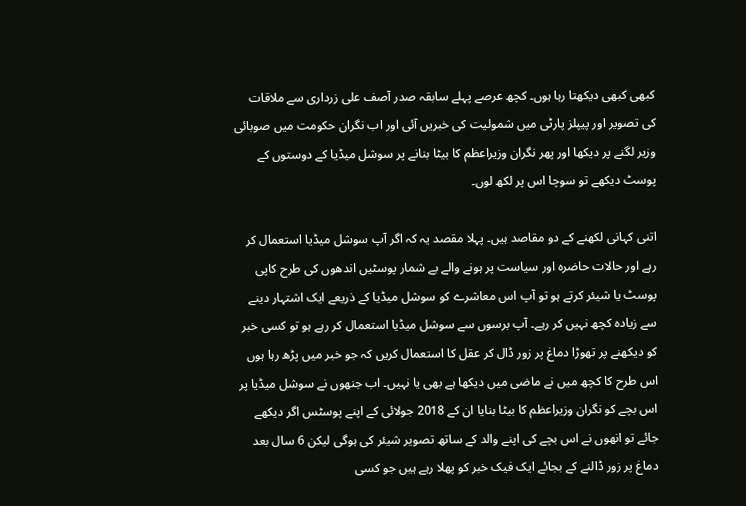کبھی کبھی دیکھتا رہا ہوں۔ کچھ عرصے پہلے سابقہ صدر آصف علی زرداری سے ملاقات کی تصویر اور پیپلز پارٹی میں شمولیت کی خبریں آئی اور اب نگران حکومت میں صوبائی وزیر لگنے پر دیکھا اور پھر نگران وزیراعظم کا بیٹا بنانے پر سوشل میڈیا کے دوستوں کے پوسٹ دیکھے تو سوچا اس پر لکھ لوں۔

اتنی کہانی لکھنے کے دو مقاصد ہیں۔ پہلا مقصد یہ کہ اگر آپ سوشل میڈیا استعمال کر رہے اور حالات حاضرہ اور سیاست پر ہونے والے بے شمار پوسٹیں اندھوں کی طرح کاپی پوسٹ یا شیئر کرتے ہو تو آپ اس معاشرے کو سوشل میڈیا کے ذریعے ایک اشتہار دینے سے زیادہ کچھ نہیں کر رہے۔ آپ برسوں سے سوشل میڈیا استعمال کر رہے ہو تو کسی خبر کو دیکھنے پر تھوڑا دماغ پر زور ڈال کر عقل کا استعمال کریں کہ جو خبر میں پڑھ رہا ہوں اس طرح کا کچھ میں نے ماضی میں دیکھا ہے بھی یا نہیں۔ اب جنھوں نے سوشل میڈیا پر اس بچے کو نگران وزیراعظم کا بیٹا بنایا ان کے 2018 جولائی کے اپنے پوسٹس اگر دیکھے جائے تو انھوں نے اس بچے کی اپنے والد کے ساتھ تصویر شیئر کی ہوگی لیکن 6 سال بعد دماغ پر زور ڈالنے کے بجائے ایک فیک خبر کو پھلا رہے ہیں جو کسی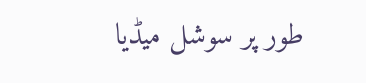طور پر سوشل میڈیا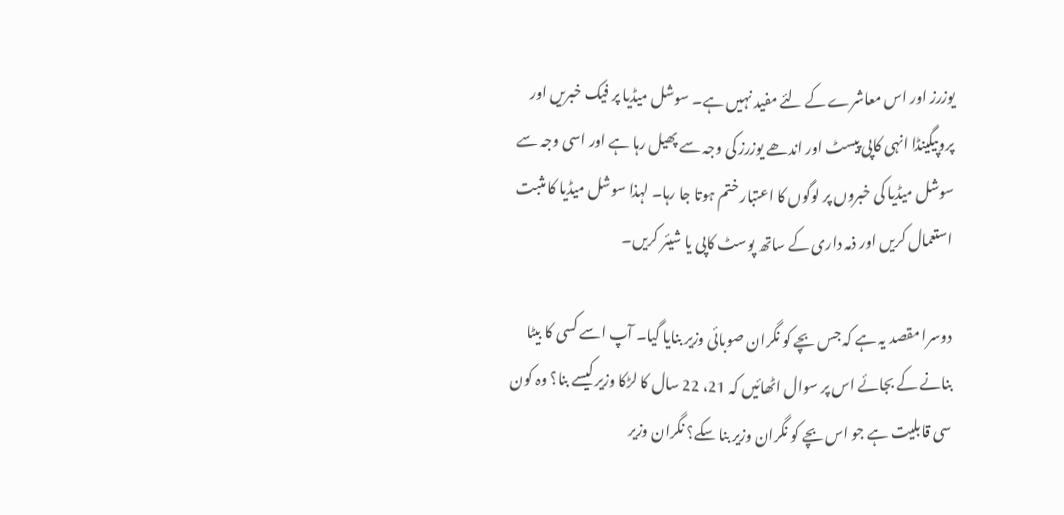یوزرز اور اس معاشرے کے لئے مفید نہیں ہے۔ سوشل میڈیا پر فیک خبریں اور پروپیگینڈا انہی کاپی پیسٹ اور اندھے یوزرز کی وجہ سے پھیل رہا ہے اور اسی وجہ سے سوشل میڈیا کی خبروں پر لوگوں کا اعتبار ختم ہوتا جا رہا۔ لہذا سوشل میڈیا کا مثبت استعمال کریں اور ذمہ داری کے ساتھ پوسٹ کاپی یا شیئر کریں۔

دوسرا مقصد یہ ہے کہ جس بچے کو نگران صوبائی وزیر بنایا گیا۔ آپ اسے کسی کا بیٹا بنانے کے بجائے اس پر سوال اٹھائیں کہ 21، 22 سال کا لڑکا وزیر کیسے بنا؟ وہ کون سی قابلیت ہے جو اس بچے کو نگران وزیر بنا سکے؟ نگران وزیر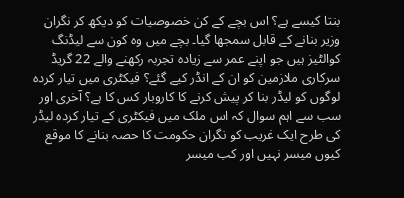بنتا کیسے ہے؟ اس بچے کے کن خصوصیات کو دیکھ کر نگران وزیر بنانے کے قابل سمجھا گیا۔ بچے میں وہ کون سے لیڈنگ کوالٹیز ہیں جو اپنے عمر سے زیادہ تجربہ رکھنے والے 22 گریڈ سرکاری ملازمین کو ان کے انڈر کیے گئے؟ فیکٹری میں تیار کردہ لوگوں کو لیڈر بنا کر پیش کرنے کا کاروبار کس کا ہے؟ آخری اور سب سے اہم سوال کہ اس ملک میں فیکٹری کے تیار کردہ لیڈر کی طرح ایک غریب کو نگران حکومت کا حصہ بنانے کا موقع کیوں میسر نہیں اور کب میسر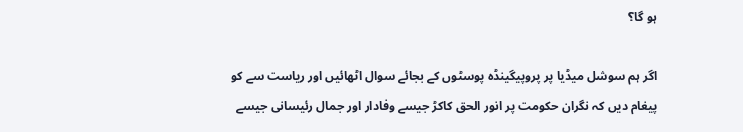ہو گا؟

اگر ہم سوشل میڈیا پر پروپیگینڈہ پوسٹوں کے بجائے سوال اٹھائیں اور ریاست سے کو پیغام دیں کہ نگران حکومت پر انور الحق کاکڑ جیسے وفادار اور جمال رئیسانی جیسے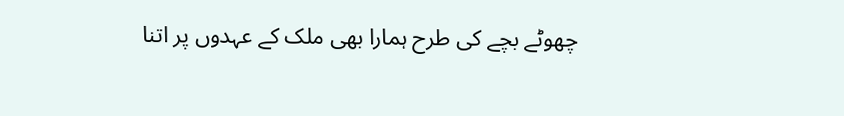چھوٹے بچے کی طرح ہمارا بھی ملک کے عہدوں پر اتنا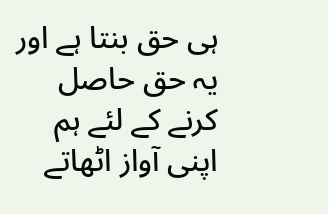ہی حق بنتا ہے اور یہ حق حاصل کرنے کے لئے ہم اپنی آواز اٹھاتے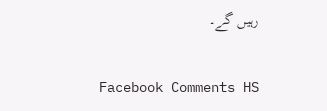رہیں گے۔

Facebook Comments HS